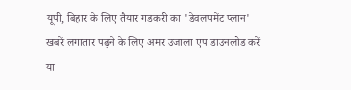यूपी, बिहार के लिए तैयार गडकरी का 'डेवलपमेंट प्लान'
खबरें लगातार पढ़ने के लिए अमर उजाला एप डाउनलोड करें
या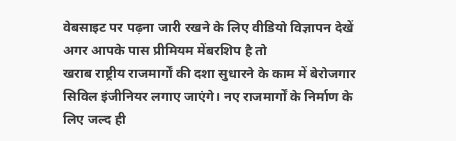वेबसाइट पर पढ़ना जारी रखने के लिए वीडियो विज्ञापन देखें
अगर आपके पास प्रीमियम मेंबरशिप है तो
खराब राष्ट्रीय राजमार्गों की दशा सुधारने के काम में बेरोजगार सिविल इंजीनियर लगाए जाएंगे। नए राजमार्गों के निर्माण के लिए जल्द ही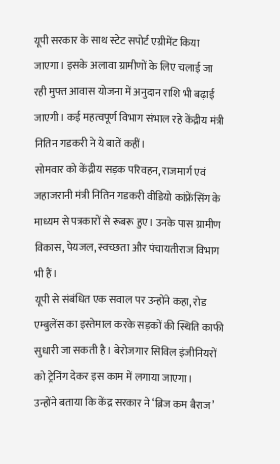यूपी सरकार के साथ स्टेट सपोर्ट एग्रीमेंट किया जाएगा। इसके अलावा ग्रामीणों के लिए चलाई जा रही मुफ्त आवास योजना में अनुदान राशि भी बढ़ाई जाएगी। कई महत्वपूर्ण विभाग संभाल रहे केंद्रीय मंत्री नितिन गडकरी ने ये बातें कहीं।
सोमवार को केंद्रीय सड़क परिवहन, राजमार्ग एवं जहाजरानी मंत्री नितिन गडकरी वीडियो कांफ्रेंसिंग के माध्यम से पत्रकारों से रूबरू हुए। उनके पास ग्रामीण विकास, पेयजल, स्वच्छता और पंचायतीराज विभाग भी हैं।
यूपी से संबंधित एक सवाल पर उन्होंने कहा, रोड एम्बुलेंस का इस्तेमाल करके सड़कों की स्थिति काफी सुधारी जा सकती है। बेरोजगार सिविल इंजीनियरों को ट्रेनिंग देकर इस काम में लगाया जाएगा।
उन्होंने बताया कि केंद्र सरकार ने ‘ब्रिज कम बैराज’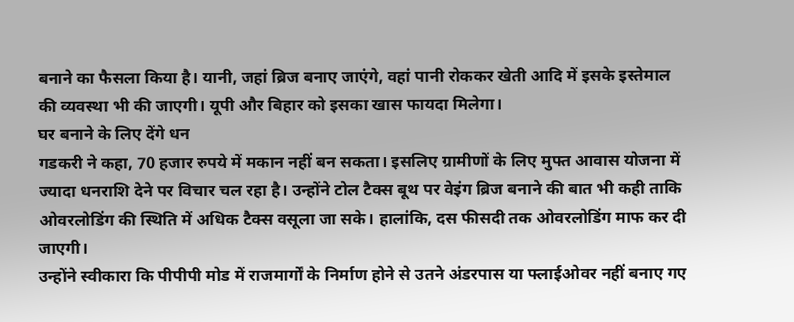बनाने का फैसला किया है। यानी, जहां ब्रिज बनाए जाएंगे, वहां पानी रोककर खेती आदि में इसके इस्तेमाल की व्यवस्था भी की जाएगी। यूपी और बिहार को इसका खास फायदा मिलेगा।
घर बनाने के लिए देंगे धन
गडकरी ने कहा, 70 हजार रुपये में मकान नहीं बन सकता। इसलिए ग्रामीणों के लिए मुफ्त आवास योजना में ज्यादा धनराशि देने पर विचार चल रहा है। उन्होंने टोल टैक्स बूथ पर वेइंग ब्रिज बनाने की बात भी कही ताकि ओवरलोडिंग की स्थिति में अधिक टैक्स वसूला जा सके। हालांकि, दस फीसदी तक ओवरलोडिंग माफ कर दी जाएगी।
उन्होंने स्वीकारा कि पीपीपी मोड में राजमार्गों के निर्माण होने से उतने अंडरपास या फ्लाईओवर नहीं बनाए गए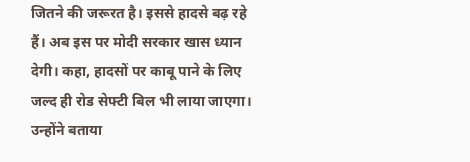जितने की जरूरत है। इससे हादसे बढ़ रहे हैं। अब इस पर मोदी सरकार खास ध्यान देगी। कहा, हादसों पर काबू पाने के लिए जल्द ही रोड सेफ्टी बिल भी लाया जाएगा।
उन्होंने बताया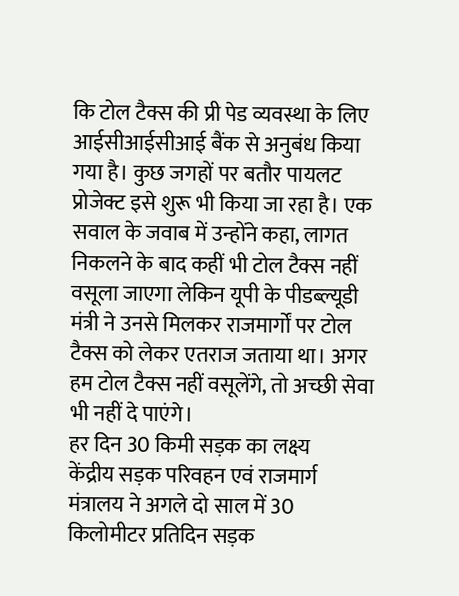कि टोल टैक्स की प्री पेड व्यवस्था के लिए आईसीआईसीआई बैंक से अनुबंध किया गया है। कुछ जगहों पर बतौर पायलट प्रोजेक्ट इसे शुरू भी किया जा रहा है। एक सवाल के जवाब में उन्होंने कहा, लागत निकलने के बाद कहीं भी टोल टैक्स नहीं वसूला जाएगा लेकिन यूपी के पीडब्ल्यूडी मंत्री ने उनसे मिलकर राजमार्गों पर टोल टैक्स को लेकर एतराज जताया था। अगर हम टोल टैक्स नहीं वसूलेंगे, तो अच्छी सेवा भी नहीं दे पाएंगे।
हर दिन 30 किमी सड़क का लक्ष्य
केंद्रीय सड़क परिवहन एवं राजमार्ग मंत्रालय ने अगले दो साल में 30 किलोमीटर प्रतिदिन सड़क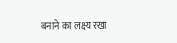बनाने का लक्ष्य रखा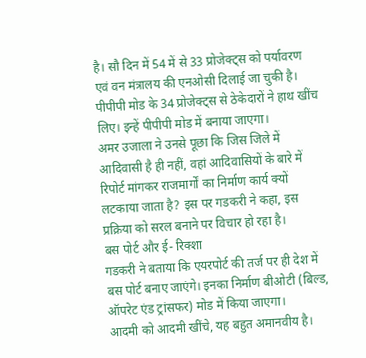है। सौ दिन में 54 में से 33 प्रोजेक्ट्स को पर्यावरण एवं वन मंत्रालय की एनओसी दिलाई जा चुकी है। पीपीपी मोड के 34 प्रोजेक्ट्स से ठेकेदारों ने हाथ खींच लिए। इन्हें पीपीपी मोड में बनाया जाएगा।
अमर उजाला ने उनसे पूछा कि जिस जिले में आदिवासी है ही नहीं, वहां आदिवासियों के बारे में रिपोर्ट मांगकर राजमार्गों का निर्माण कार्य क्यों लटकाया जाता है? इस पर गडकरी ने कहा, इस प्रक्रिया को सरल बनाने पर विचार हो रहा है।
बस पोर्ट और ई- रिक्शा
गडकरी ने बताया कि एयरपोर्ट की तर्ज पर ही देश में बस पोर्ट बनाए जाएंगे। इनका निर्माण बीओटी (बिल्ड, ऑपरेट एंड ट्रांसफर) मोड में किया जाएगा।
आदमी को आदमी खींचे, यह बहुत अमानवीय है।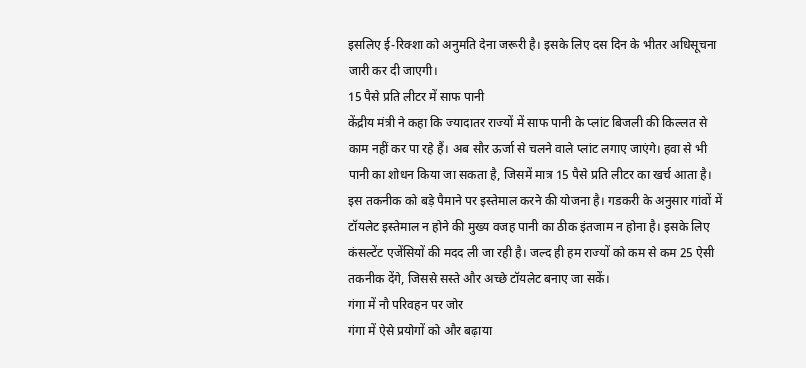इसलिए ई-रिक्शा को अनुमति देना जरूरी है। इसके लिए दस दिन के भीतर अधिसूचना जारी कर दी जाएगी।
15 पैसे प्रति लीटर में साफ पानी
केंद्रीय मंत्री ने कहा कि ज्यादातर राज्यों में साफ पानी के प्लांट बिजली की किल्लत से काम नहीं कर पा रहे हैं। अब सौर ऊर्जा से चलने वाले प्लांट लगाए जाएंगे। हवा से भी पानी का शोधन किया जा सकता है, जिसमें मात्र 15 पैसे प्रति लीटर का खर्च आता है।
इस तकनीक को बड़े पैमाने पर इस्तेमाल करने की योजना है। गडकरी के अनुसार गांवों में टॉयलेट इस्तेमाल न होने की मुख्य वजह पानी का ठीक इंतजाम न होना है। इसके लिए कंसल्टेंट एजेंसियों की मदद ली जा रही है। जल्द ही हम राज्यों को कम से कम 25 ऐसी तकनीक देंगे, जिससे सस्ते और अच्छे टॉयलेट बनाए जा सकें।
गंगा में नौ परिवहन पर जोर
गंगा में ऐसे प्रयोगों को और बढ़ाया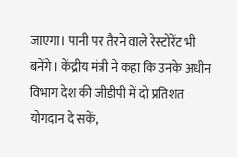जाएगा। पानी पर तैरने वाले रेस्टोरेंट भी बनेंगे। केंद्रीय मंत्री ने कहा कि उनके अधीन विभाग देश की जीडीपी में दो प्रतिशत योगदान दे सकें,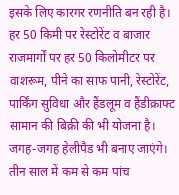इसके लिए कारगर रणनीति बन रही है।
हर 50 किमी पर रेस्टोरेंट व बाजार
राजमार्गों पर हर 50 किलोमीटर पर वाशरूम, पीने का साफ पानी, रेस्टोरेंट, पार्किंग सुविधा और हैंडलूम व हैंडीक्राफ्ट सामान की बिक्री की भी योजना है। जगह-जगह हेलीपैड भी बनाए जाएंगे।
तीन साल में कम से कम पांच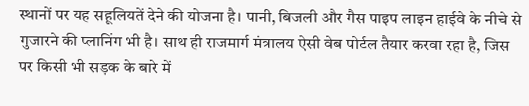स्थानों पर यह सहूलियतें देने की योजना है। पानी, बिजली और गैस पाइप लाइन हाईवे के नीचे से गुजारने की प्लानिंग भी है। साथ ही राजमार्ग मंत्रालय ऐसी वेब पोर्टल तैयार करवा रहा है, जिस पर किसी भी सड़क के बारे में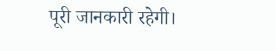पूरी जानकारी रहेगी।